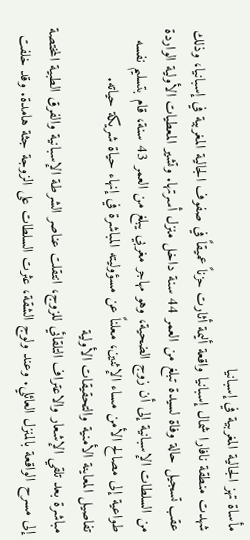مأساة تهز الجالية المغربية في إسبانيا
شهدت منطقة نافارا شمال إسبانيا واقعة أليمة أثارت حزناً عميقاً في صفوف الجالية المغربية في إسبانيا، وذلك عقب تسجيل حالة وفاة لسيدة تبلغ من العمر 44 سنة داخل منزل أسرتها. وتشير المعطيات الأولية الواردة من السلطات الإسبانية إلى أن زوج الضحية، وهو مهاجر مغربي يبلغ من العمر 43 سنة، قام بتسليم نفسه طواعية إلى مصالح الأمن مساء الإثنين، معلناً عن مسؤوليته المباشرة في إنهاء حياة شريكة حياته.
تفاصيل المعاينة الأمنية والتحقيقات الأولية
مباشرة بعد تلقي الإشعار والاعتراف التلقائي للزوج، انتقلت عناصر الشرطة الإسبانية والفرق الطبية المختصة إلى مسرح الواقعة بالمنزل العائلي. وعند ولوج الشقة، عثرت السلطات على الزوجة جثة هامدة. وقد خلفت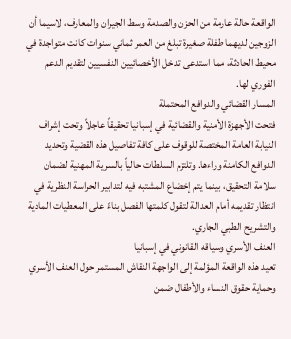الواقعة حالة عارمة من الحزن والصدمة وسط الجيران والمعارف، لاسيما أن الزوجين لديهما طفلة صغيرة تبلغ من العمر ثماني سنوات كانت متواجدة في محيط الحادثة، مما استدعى تدخل الأخصائيين النفسيين لتقديم الدعم الفوري لها.
المسار القضائي والدوافع المحتملة
فتحت الأجهزة الأمنية والقضائية في إسبانيا تحقيقاً عاجلاً وتحت إشراف النيابة العامة المختصة للوقوف على كافة تفاصيل هذه القضية وتحديد الدوافع الكامنة وراءها. وتلتزم السلطات حالياً بالسرية المهنية لضمان سلامة التحقيق، بينما يتم إخضاع المشتبه فيه لتدابير الحراسة النظرية في انتظار تقديمه أمام العدالة لتقول كلمتها الفصل بناءً على المعطيات المادية والتشريح الطبي الجاري.
العنف الأسري وسياقه القانوني في إسبانيا
تعيد هذه الواقعة المؤلمة إلى الواجهة النقاش المستمر حول العنف الأسري وحماية حقوق النساء والأطفال ضمن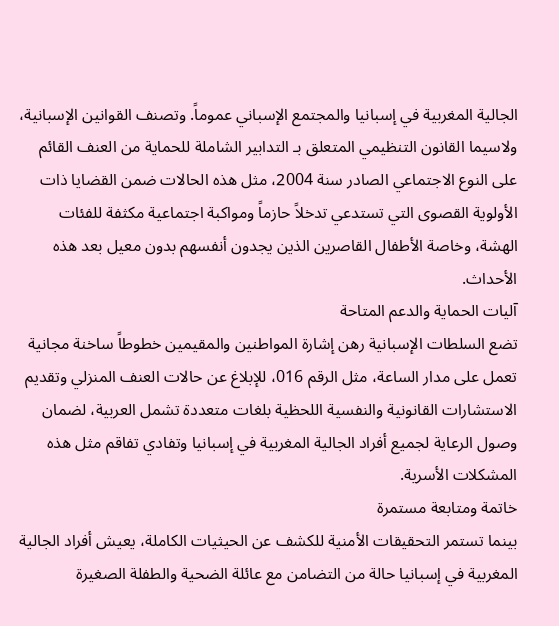الجالية المغربية في إسبانيا والمجتمع الإسباني عموماً. وتصنف القوانين الإسبانية، ولاسيما القانون التنظيمي المتعلق بـ التدابير الشاملة للحماية من العنف القائم على النوع الاجتماعي الصادر سنة 2004، مثل هذه الحالات ضمن القضايا ذات الأولوية القصوى التي تستدعي تدخلاً حازماً ومواكبة اجتماعية مكثفة للفئات الهشة، وخاصة الأطفال القاصرين الذين يجدون أنفسهم بدون معيل بعد هذه الأحداث.
آليات الحماية والدعم المتاحة
تضع السلطات الإسبانية رهن إشارة المواطنين والمقيمين خطوطاً ساخنة مجانية تعمل على مدار الساعة، مثل الرقم 016، للإبلاغ عن حالات العنف المنزلي وتقديم الاستشارات القانونية والنفسية اللحظية بلغات متعددة تشمل العربية، لضمان وصول الرعاية لجميع أفراد الجالية المغربية في إسبانيا وتفادي تفاقم مثل هذه المشكلات الأسرية.
خاتمة ومتابعة مستمرة
بينما تستمر التحقيقات الأمنية للكشف عن الحيثيات الكاملة، يعيش أفراد الجالية المغربية في إسبانيا حالة من التضامن مع عائلة الضحية والطفلة الصغيرة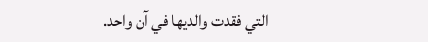التي فقدت والديها في آن واحد.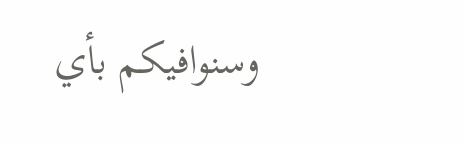وسنوافيكم بأي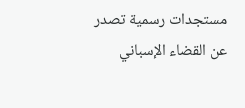مستجدات رسمية تصدر عن القضاء الإسباني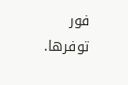فور توفرها.